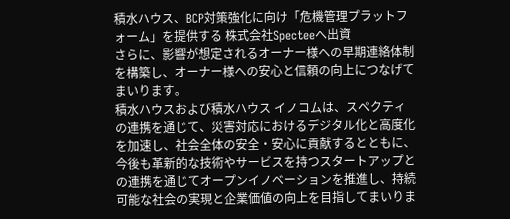積水ハウス、BCP対策強化に向け「危機管理プラットフォーム」を提供する 株式会社Specteeへ出資
さらに、影響が想定されるオーナー様への早期連絡体制を構築し、オーナー様への安心と信頼の向上につなげてまいります。
積水ハウスおよび積水ハウス イノコムは、スペクティの連携を通じて、災害対応におけるデジタル化と高度化を加速し、社会全体の安全・安心に貢献するとともに、今後も革新的な技術やサービスを持つスタートアップとの連携を通じてオープンイノベーションを推進し、持続可能な社会の実現と企業価値の向上を目指してまいりま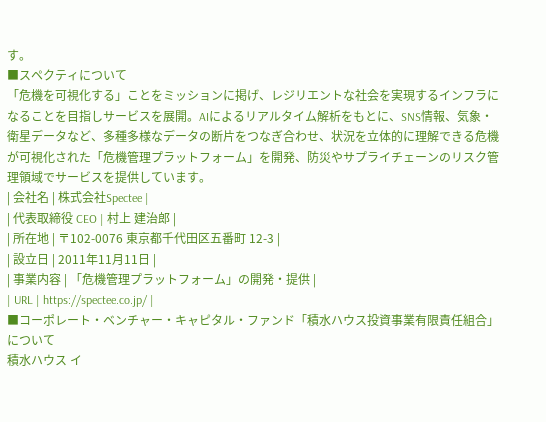す。
■スペクティについて
「危機を可視化する」ことをミッションに掲げ、レジリエントな社会を実現するインフラになることを目指しサービスを展開。AIによるリアルタイム解析をもとに、SNS情報、気象・衛星データなど、多種多様なデータの断片をつなぎ合わせ、状況を立体的に理解できる危機が可視化された「危機管理プラットフォーム」を開発、防災やサプライチェーンのリスク管理領域でサービスを提供しています。
| 会社名 | 株式会社Spectee |
| 代表取締役 CEO | 村上 建治郎 |
| 所在地 | 〒102-0076 東京都千代田区五番町 12-3 |
| 設立日 | 2011年11月11日 |
| 事業内容 | 「危機管理プラットフォーム」の開発・提供 |
| URL | https://spectee.co.jp/ |
■コーポレート・ベンチャー・キャピタル・ファンド「積水ハウス投資事業有限責任組合」について
積水ハウス イ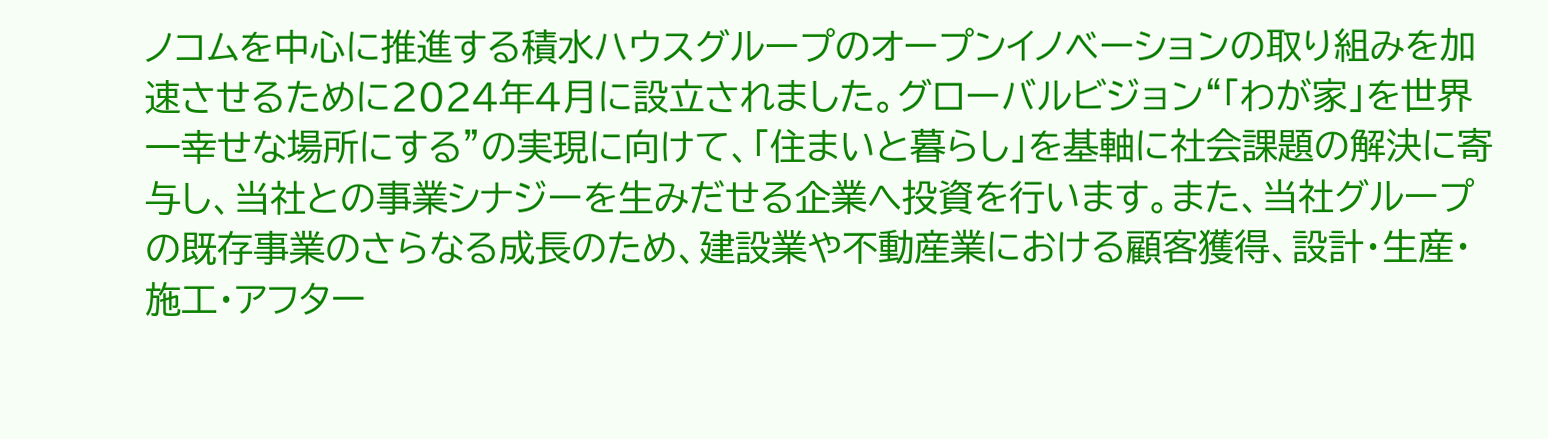ノコムを中心に推進する積水ハウスグループのオープンイノベーションの取り組みを加速させるために2024年4月に設立されました。グローバルビジョン“「わが家」を世界一幸せな場所にする”の実現に向けて、「住まいと暮らし」を基軸に社会課題の解決に寄与し、当社との事業シナジーを生みだせる企業へ投資を行います。また、当社グループの既存事業のさらなる成長のため、建設業や不動産業における顧客獲得、設計・生産・施工・アフター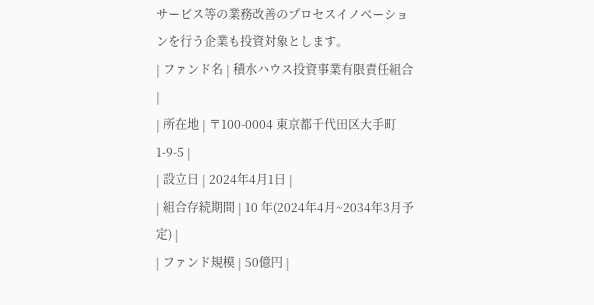サービス等の業務改善のプロセスイノベーションを行う企業も投資対象とします。
| ファンド名 | 積水ハウス投資事業有限責任組合 |
| 所在地 | 〒100-0004 東京都千代田区大手町 1-9-5 |
| 設立日 | 2024年4月1日 |
| 組合存続期間 | 10 年(2024年4月~2034年3月予定) |
| ファンド規模 | 50億円 |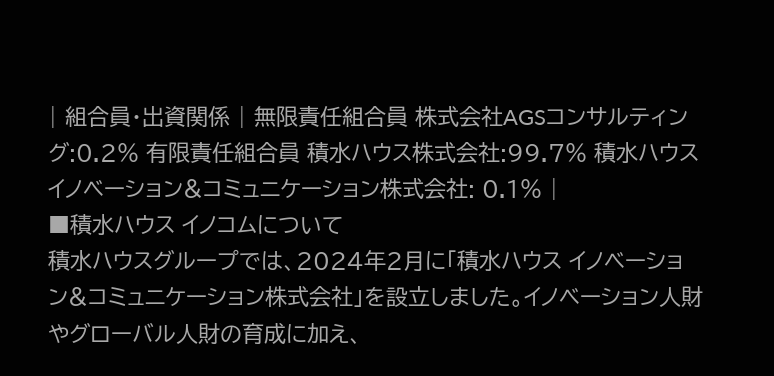| 組合員・出資関係 | 無限責任組合員 株式会社AGSコンサルティング:0.2% 有限責任組合員 積水ハウス株式会社:99.7% 積水ハウス イノベーション&コミュニケーション株式会社: 0.1% |
■積水ハウス イノコムについて
積水ハウスグループでは、2024年2月に「積水ハウス イノベーション&コミュニケーション株式会社」を設立しました。イノベーション人財やグローバル人財の育成に加え、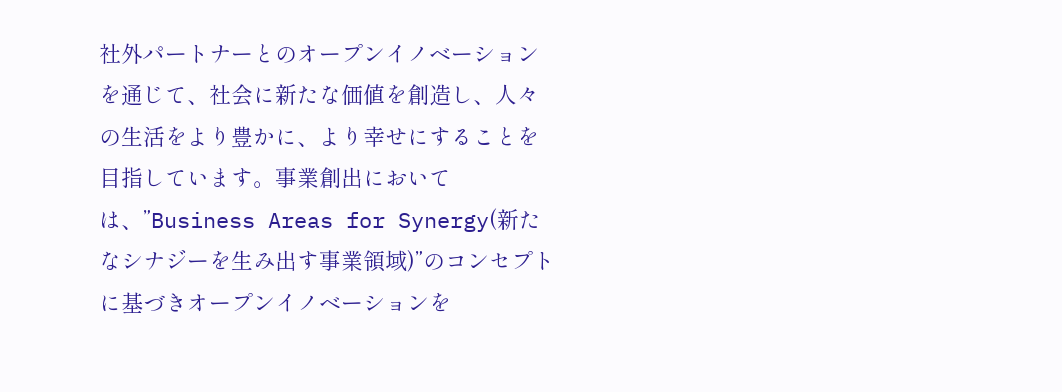社外パートナーとのオープンイノベーションを通じて、社会に新たな価値を創造し、人々の生活をより豊かに、より幸せにすることを目指しています。事業創出においては、”Business Areas for Synergy(新たなシナジーを生み出す事業領域)”のコンセプトに基づきオープンイノベーションを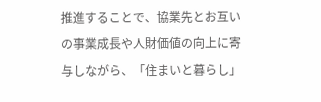推進することで、協業先とお互いの事業成長や人財価値の向上に寄与しながら、「住まいと暮らし」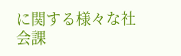に関する様々な社会課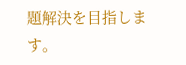題解決を目指します。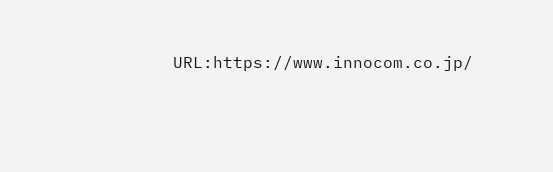URL:https://www.innocom.co.jp/